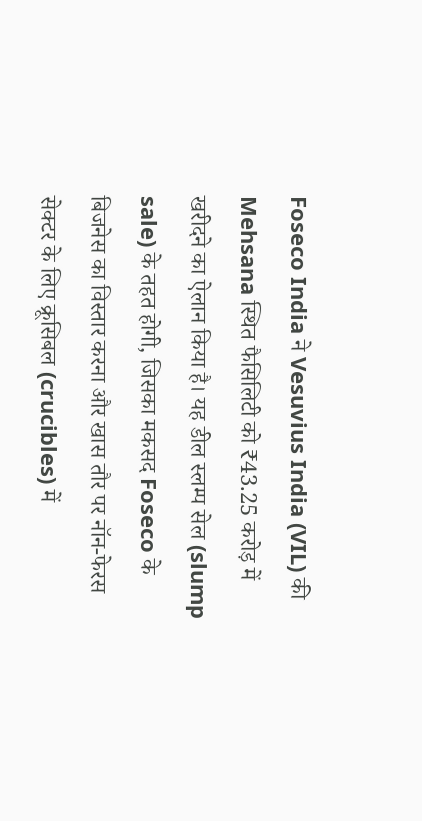Foseco India ने Vesuvius India (VIL) की Mehsana स्थित फैसिलिटी को ₹43.25 करोड़ में खरीदने का ऐलान किया है। यह डील स्लम्प सेल (slump sale) के तहत होगी, जिसका मकसद Foseco के बिजनेस का विस्तार करना और खास तौर पर नॉन-फेरस सेक्टर के लिए क्रूसिबल (crucibles) में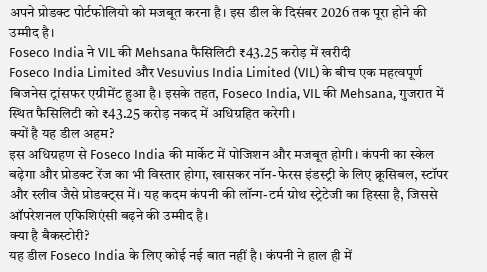अपने प्रोडक्ट पोर्टफोलियो को मजबूत करना है। इस डील के दिसंबर 2026 तक पूरा होने की उम्मीद है।
Foseco India ने VIL की Mehsana फैसिलिटी ₹43.25 करोड़ में खरीदी
Foseco India Limited और Vesuvius India Limited (VIL) के बीच एक महत्वपूर्ण बिजनेस ट्रांसफर एग्रीमेंट हुआ है। इसके तहत, Foseco India, VIL की Mehsana, गुजरात में स्थित फैसिलिटी को ₹43.25 करोड़ नकद में अधिग्रहित करेगी।
क्यों है यह डील अहम?
इस अधिग्रहण से Foseco India की मार्केट में पोजिशन और मजबूत होगी। कंपनी का स्केल बढ़ेगा और प्रोडक्ट रेंज का भी विस्तार होगा, खासकर नॉन-फेरस इंडस्ट्री के लिए क्रूसिबल, स्टॉपर और स्लीव जैसे प्रोडक्ट्स में। यह कदम कंपनी की लॉन्ग-टर्म ग्रोथ स्ट्रेटेजी का हिस्सा है, जिससे ऑपरेशनल एफिशिएंसी बढ़ने की उम्मीद है।
क्या है बैकस्टोरी?
यह डील Foseco India के लिए कोई नई बात नहीं है। कंपनी ने हाल ही में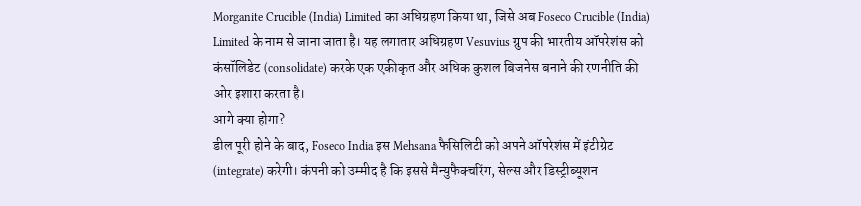Morganite Crucible (India) Limited का अधिग्रहण किया था, जिसे अब Foseco Crucible (India) Limited के नाम से जाना जाता है। यह लगातार अधिग्रहण Vesuvius ग्रुप की भारतीय ऑपरेशंस को कंसॉलिडेट (consolidate) करके एक एकीकृत और अधिक कुशल बिजनेस बनाने की रणनीति की ओर इशारा करता है।
आगे क्या होगा?
डील पूरी होने के बाद, Foseco India इस Mehsana फैसिलिटी को अपने ऑपरेशंस में इंटीग्रेट (integrate) करेगी। कंपनी को उम्मीद है कि इससे मैन्युफैक्चरिंग, सेल्स और डिस्ट्रीब्यूशन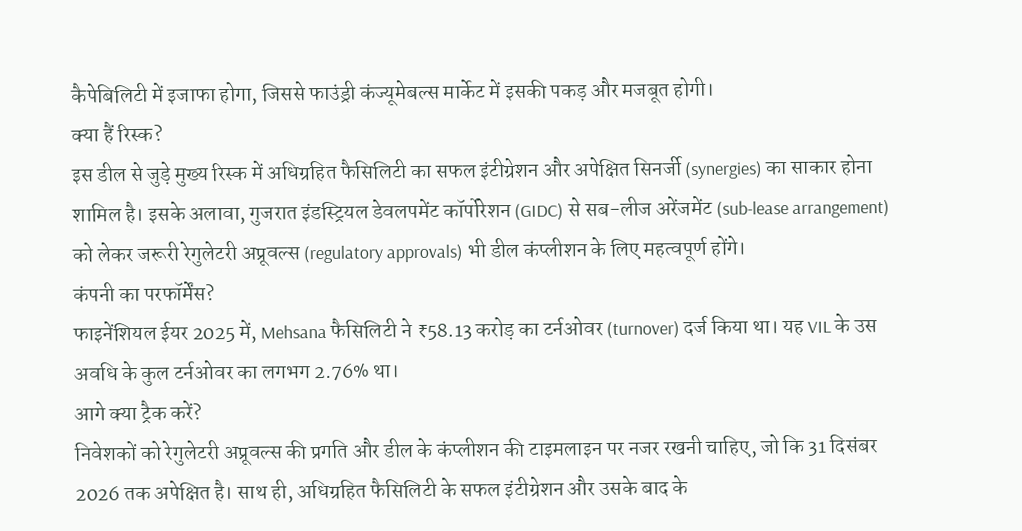कैपेबिलिटी में इजाफा होगा, जिससे फाउंड्री कंज्यूमेबल्स मार्केट में इसकी पकड़ और मजबूत होगी।
क्या हैं रिस्क?
इस डील से जुड़े मुख्य रिस्क में अधिग्रहित फैसिलिटी का सफल इंटीग्रेशन और अपेक्षित सिनर्जी (synergies) का साकार होना शामिल है। इसके अलावा, गुजरात इंडस्ट्रियल डेवलपमेंट कॉर्पोरेशन (GIDC) से सब-लीज अरेंजमेंट (sub-lease arrangement) को लेकर जरूरी रेगुलेटरी अप्रूवल्स (regulatory approvals) भी डील कंप्लीशन के लिए महत्वपूर्ण होंगे।
कंपनी का परफॉर्मेंस?
फाइनेंशियल ईयर 2025 में, Mehsana फैसिलिटी ने ₹58.13 करोड़ का टर्नओवर (turnover) दर्ज किया था। यह VIL के उस अवधि के कुल टर्नओवर का लगभग 2.76% था।
आगे क्या ट्रैक करें?
निवेशकों को रेगुलेटरी अप्रूवल्स की प्रगति और डील के कंप्लीशन की टाइमलाइन पर नजर रखनी चाहिए, जो कि 31 दिसंबर 2026 तक अपेक्षित है। साथ ही, अधिग्रहित फैसिलिटी के सफल इंटीग्रेशन और उसके बाद के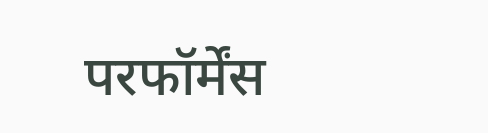परफॉर्मेंस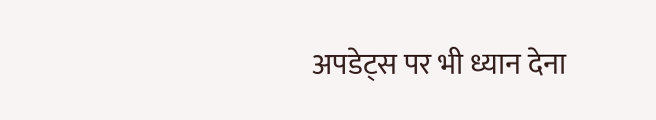अपडेट्स पर भी ध्यान देना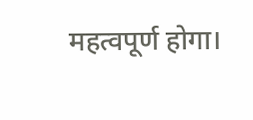महत्वपूर्ण होगा।